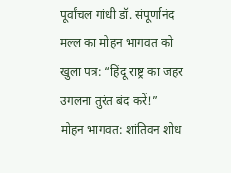पूर्वांचल गांधी डॉ. संपूर्णानंद मल्ल का मोहन भागवत को खुला पत्र: “हिंदू राष्ट्र का जहर उगलना तुरंत बंद करें!”
मोहन भागवत: शांतिवन शोध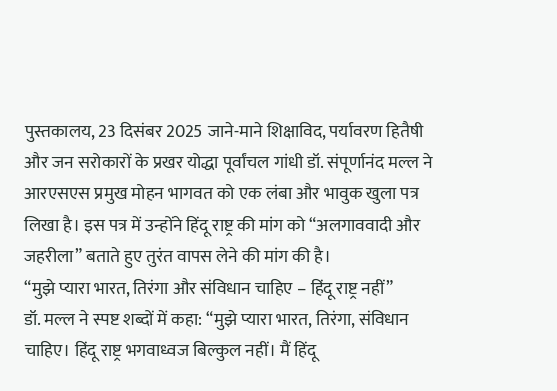पुस्तकालय, 23 दिसंबर 2025 जाने-माने शिक्षाविद, पर्यावरण हितैषी और जन सरोकारों के प्रखर योद्धा पूर्वांचल गांधी डॉ. संपूर्णानंद मल्ल ने आरएसएस प्रमुख मोहन भागवत को एक लंबा और भावुक खुला पत्र लिखा है। इस पत्र में उन्होंने हिंदू राष्ट्र की मांग को “अलगाववादी और जहरीला” बताते हुए तुरंत वापस लेने की मांग की है।
“मुझे प्यारा भारत, तिरंगा और संविधान चाहिए – हिंदू राष्ट्र नहीं”
डॉ. मल्ल ने स्पष्ट शब्दों में कहा: “मुझे प्यारा भारत, तिरंगा, संविधान चाहिए। हिंदू राष्ट्र भगवाध्वज बिल्कुल नहीं। मैं हिंदू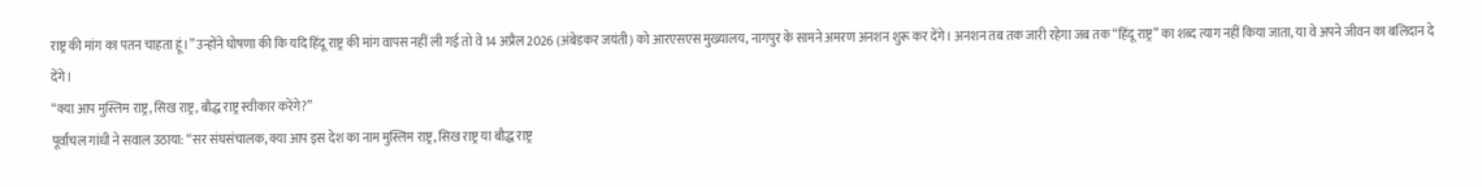राष्ट्र की मांग का पतन चाहता हूं।” उन्होंने घोषणा की कि यदि हिंदू राष्ट्र की मांग वापस नहीं ली गई तो वे 14 अप्रैल 2026 (अंबेडकर जयंती) को आरएसएस मुख्यालय, नागपुर के सामने अमरण अनशन शुरू कर देंगे। अनशन तब तक जारी रहेगा जब तक “हिंदू राष्ट्र” का शब्द त्याग नहीं किया जाता, या वे अपने जीवन का बलिदान दे देंगे।
“क्या आप मुस्लिम राष्ट्र, सिख राष्ट्र, बौद्ध राष्ट्र स्वीकार करेंगे?”
पूर्वांचल गांधी ने सवाल उठाया: “सर संघसंचालक, क्या आप इस देश का नाम मुस्लिम राष्ट्र, सिख राष्ट्र या बौद्ध राष्ट्र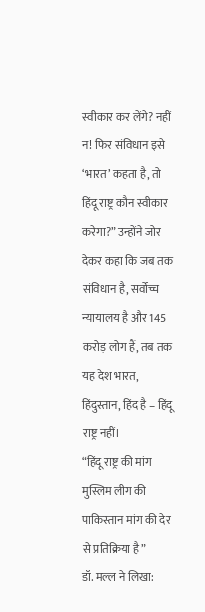स्वीकार कर लेंगे? नहीं न! फिर संविधान इसे ‘भारत’ कहता है, तो हिंदू राष्ट्र कौन स्वीकार करेगा?” उन्होंने जोर देकर कहा कि जब तक संविधान है, सर्वोच्च न्यायालय है और 145 करोड़ लोग हैं, तब तक यह देश भारत, हिंदुस्तान, हिंद है – हिंदू राष्ट्र नहीं।
“हिंदू राष्ट्र की मांग मुस्लिम लीग की पाकिस्तान मांग की देर से प्रतिक्रिया है”
डॉ. मल्ल ने लिखा: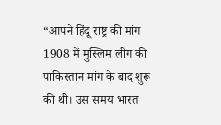“आपने हिंदू राष्ट्र की मांग 1908 में मुस्लिम लीग की पाकिस्तान मांग के बाद शुरू की थी। उस समय भारत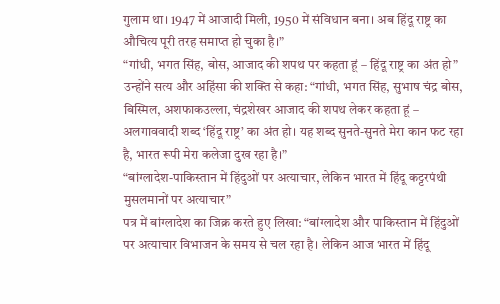गुलाम था। 1947 में आजादी मिली, 1950 में संविधान बना। अब हिंदू राष्ट्र का औचित्य पूरी तरह समाप्त हो चुका है।”
“गांधी, भगत सिंह, बोस, आजाद की शपथ पर कहता हूं – हिंदू राष्ट्र का अंत हो”
उन्होंने सत्य और अहिंसा की शक्ति से कहा: “गांधी, भगत सिंह, सुभाष चंद्र बोस, बिस्मिल, अशफाकउल्ला, चंद्रशेखर आजाद की शपथ लेकर कहता हूं – अलगाववादी शब्द ‘हिंदू राष्ट्र’ का अंत हो। यह शब्द सुनते-सुनते मेरा कान फट रहा है, भारत रूपी मेरा कलेजा दुख रहा है।”
“बांग्लादेश-पाकिस्तान में हिंदुओं पर अत्याचार, लेकिन भारत में हिंदू कट्टरपंथी मुसलमानों पर अत्याचार”
पत्र में बांग्लादेश का जिक्र करते हुए लिखा: “बांग्लादेश और पाकिस्तान में हिंदुओं पर अत्याचार विभाजन के समय से चल रहा है। लेकिन आज भारत में हिंदू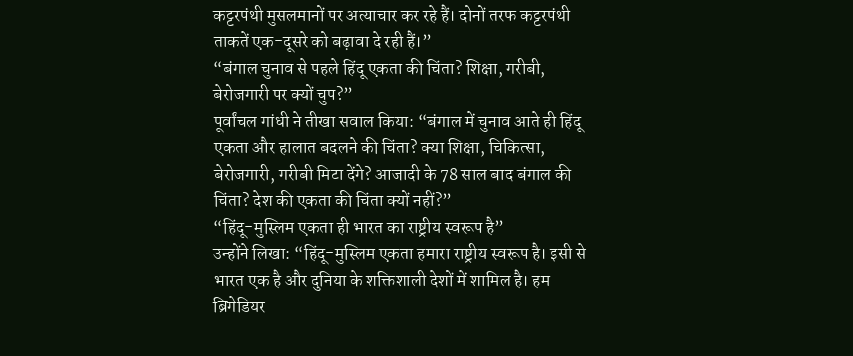कट्टरपंथी मुसलमानों पर अत्याचार कर रहे हैं। दोनों तरफ कट्टरपंथी ताकतें एक-दूसरे को बढ़ावा दे रही हैं।”
“बंगाल चुनाव से पहले हिंदू एकता की चिंता? शिक्षा, गरीबी, बेरोजगारी पर क्यों चुप?”
पूर्वांचल गांधी ने तीखा सवाल किया: “बंगाल में चुनाव आते ही हिंदू एकता और हालात बदलने की चिंता? क्या शिक्षा, चिकित्सा, बेरोजगारी, गरीबी मिटा देंगे? आजादी के 78 साल बाद बंगाल की चिंता? देश की एकता की चिंता क्यों नहीं?”
“हिंदू-मुस्लिम एकता ही भारत का राष्ट्रीय स्वरूप है”
उन्होंने लिखा: “हिंदू-मुस्लिम एकता हमारा राष्ट्रीय स्वरूप है। इसी से भारत एक है और दुनिया के शक्तिशाली देशों में शामिल है। हम ब्रिगेडियर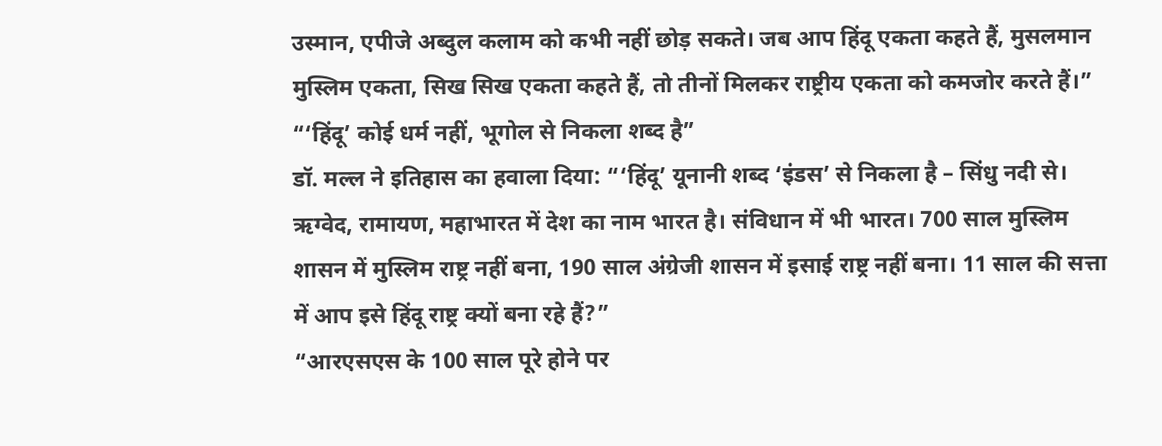उस्मान, एपीजे अब्दुल कलाम को कभी नहीं छोड़ सकते। जब आप हिंदू एकता कहते हैं, मुसलमान मुस्लिम एकता, सिख सिख एकता कहते हैं, तो तीनों मिलकर राष्ट्रीय एकता को कमजोर करते हैं।”
“‘हिंदू’ कोई धर्म नहीं, भूगोल से निकला शब्द है”
डॉ. मल्ल ने इतिहास का हवाला दिया: “‘हिंदू’ यूनानी शब्द ‘इंडस’ से निकला है – सिंधु नदी से। ऋग्वेद, रामायण, महाभारत में देश का नाम भारत है। संविधान में भी भारत। 700 साल मुस्लिम शासन में मुस्लिम राष्ट्र नहीं बना, 190 साल अंग्रेजी शासन में इसाई राष्ट्र नहीं बना। 11 साल की सत्ता में आप इसे हिंदू राष्ट्र क्यों बना रहे हैं?”
“आरएसएस के 100 साल पूरे होने पर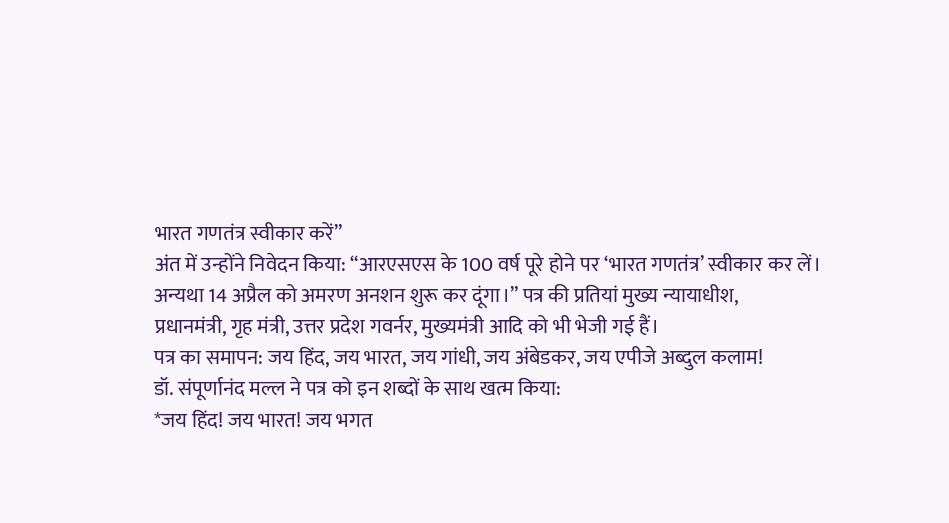भारत गणतंत्र स्वीकार करें”
अंत में उन्होंने निवेदन किया: “आरएसएस के 100 वर्ष पूरे होने पर ‘भारत गणतंत्र’ स्वीकार कर लें।
अन्यथा 14 अप्रैल को अमरण अनशन शुरू कर दूंगा।” पत्र की प्रतियां मुख्य न्यायाधीश,
प्रधानमंत्री, गृह मंत्री, उत्तर प्रदेश गवर्नर, मुख्यमंत्री आदि को भी भेजी गई हैं।
पत्र का समापन: जय हिंद, जय भारत, जय गांधी, जय अंबेडकर, जय एपीजे अब्दुल कलाम!
डॉ. संपूर्णानंद मल्ल ने पत्र को इन शब्दों के साथ खत्म किया:
*जय हिंद! जय भारत! जय भगत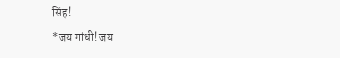सिंह!
*जय गांधी! जय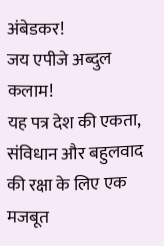अंबेडकर!
जय एपीजे अब्दुल कलाम!
यह पत्र देश की एकता, संविधान और बहुलवाद की रक्षा के लिए एक मजबूत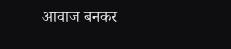आवाज बनकर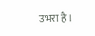उभरा है।